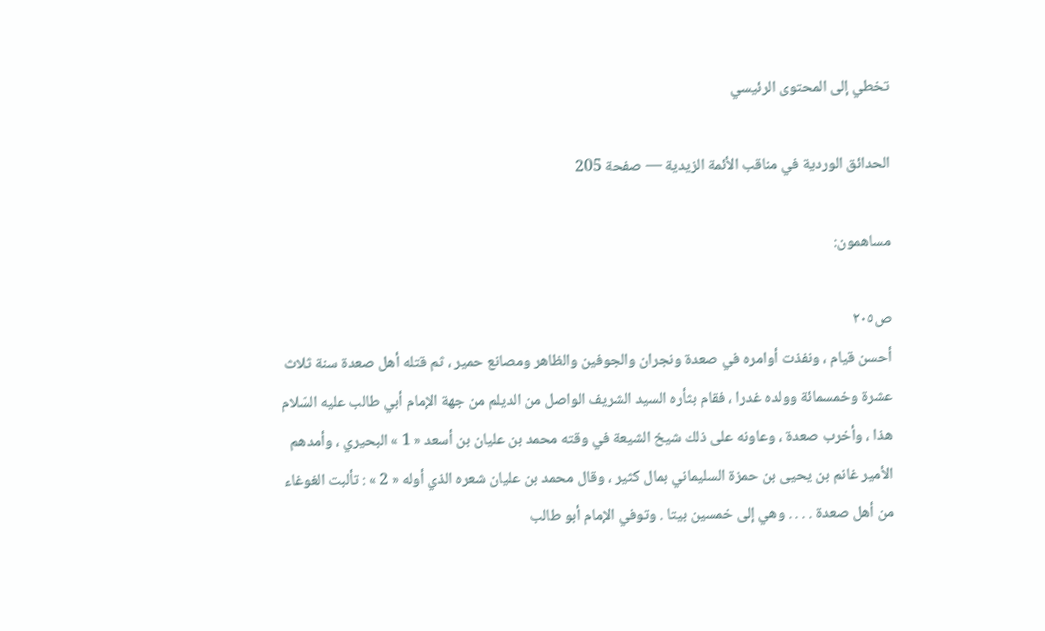تخطي إلى المحتوى الرئيسي

الحدائق الوردية في مناقب الأئمة الزيدية — صفحة 205

مساهمون:

ص٢٠٥
أحسن قيام ، ونفذت أوامره في صعدة ونجران والجوفين والظاهر ومصانع حمير ، ثم قتله أهل صعدة سنة ثلاث عشرة وخمسمائة وولده غدرا ، فقام بثأره السيد الشريف الواصل من الديلم من جهة الإمام أبي طالب عليه السّلام هذا ، وأخرب صعدة ، وعاونه على ذلك شيخ الشيعة في وقته محمد بن عليان بن أسعد « 1 » البحيري ، وأمدهم الأمير غانم بن يحيى بن حمزة السليماني بمال كثير ، وقال محمد بن عليان شعره الذي أوله « 2 » : تألبت الغوغاء من أهل صعدة . . . . وهي إلى خمسين بيتا . وتوفي الإمام أبو طالب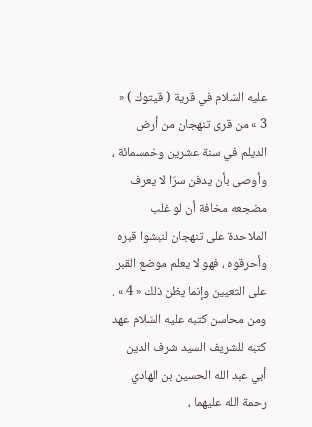عليه السّلام في قرية ( قيتوك ) « 3 » من قرى تنهجان من أرض الديلم في سنة عشرين وخمسمائة ، وأوصى بأن يدفن سرّا لا يعرف مضجعه مخافة أن لو غلب الملاحدة على تنهجان لنبشوا قبره وأحرقوه ، فهو لا يعلم موضع القبر على التعيين وإنما يظن ذلك « 4 » . ومن محاسن كتبه عليه السّلام عهد كتبه للشريف السيد شرف الدين أبي عبد الله الحسين بن الهادي رحمة الله عليهما ،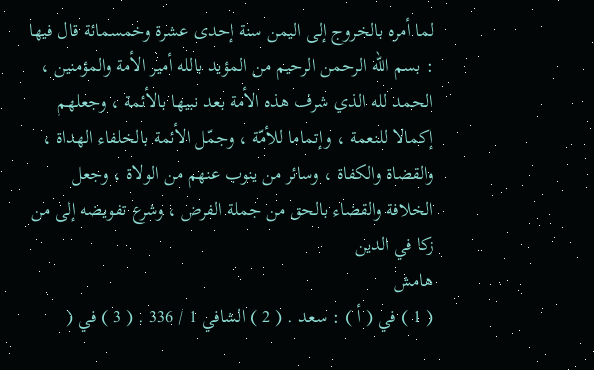لما أمره بالخروج إلى اليمن سنة إحدى عشرة وخمسمائة قال فيها : بسم الله الرحمن الرحيم من المؤيد بالله أمير الأمة والمؤمنين ، الحمد لله الذي شرف هذه الأمة بعد نبيها بالأئمة ، وجعلهم إكمالا للنعمة ، وإتماما للأمّة ، وجمّل الأئمة بالخلفاء الهداة ، والقضاة والكفاة ، وسائر من ينوب عنهم من الولاة ، وجعل الخلافة والقضاء بالحق من جملة الفرض ، وشرع تفويضه إلى من زكا في الدين
هامش
( 1 ) في ( أ ) : سعد . ( 2 ) الشافي 1 / 336 . ( 3 ) في (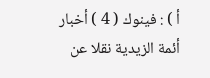أ ) : فينوك ( 4 ) أخبار أئمة الزيدية نقلا عن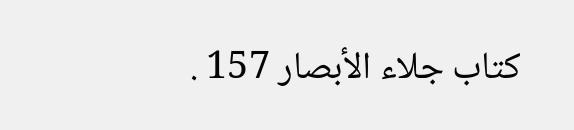كتاب جلاء الأبصار 157 .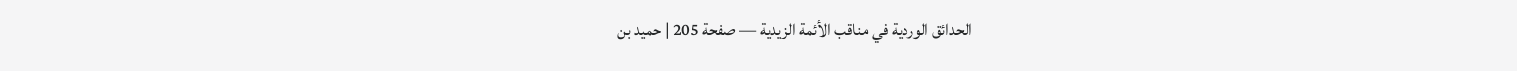الحدائق الوردية في مناقب الأئمة الزيدية — صفحة 205 | حميد بن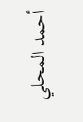أحمد المحلي